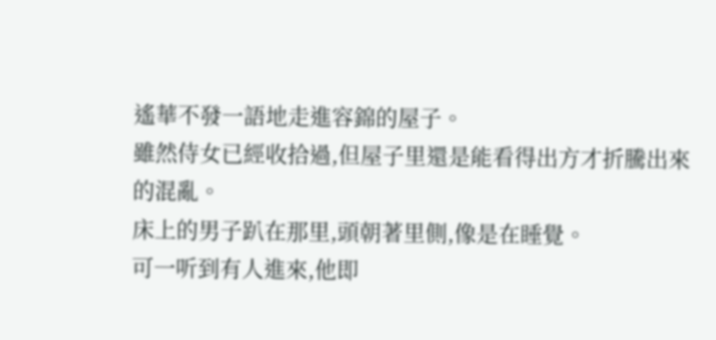遙華不發一語地走進容錦的屋子。
雖然侍女已經收拾過,但屋子里還是能看得出方才折騰出來的混亂。
床上的男子趴在那里,頭朝著里側,像是在睡覺。
可一听到有人進來,他即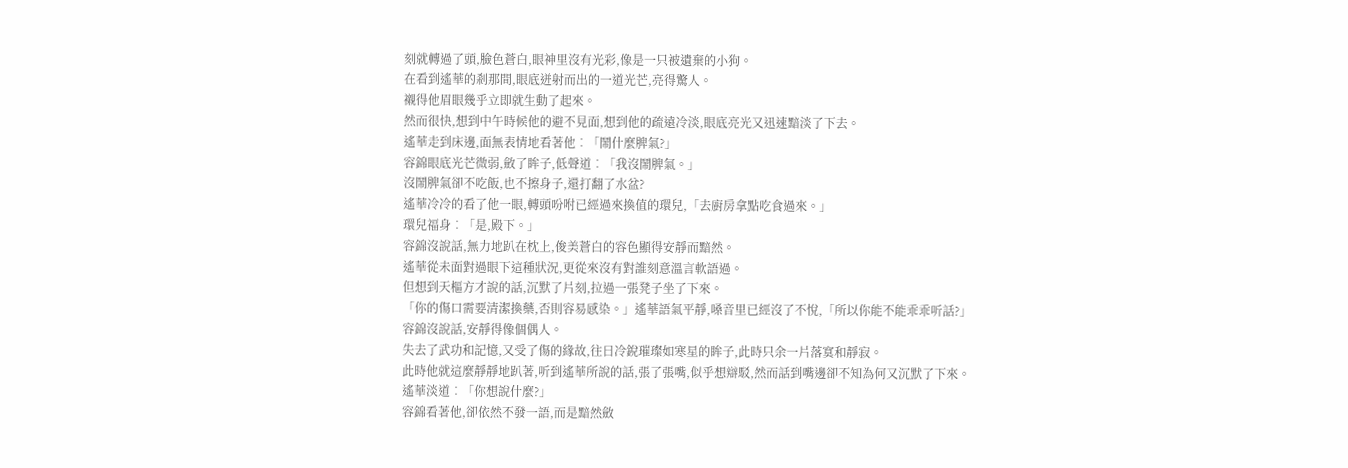刻就轉過了頭,臉色蒼白,眼神里沒有光彩,像是一只被遺棄的小狗。
在看到遙華的剎那間,眼底迸射而出的一道光芒,亮得驚人。
襯得他眉眼幾乎立即就生動了起來。
然而很快,想到中午時候他的避不見面,想到他的疏遠冷淡,眼底亮光又迅速黯淡了下去。
遙華走到床邊,面無表情地看著他︰「鬧什麼脾氣?」
容錦眼底光芒微弱,斂了眸子,低聲道︰「我沒鬧脾氣。」
沒鬧脾氣卻不吃飯,也不擦身子,還打翻了水盆?
遙華冷冷的看了他一眼,轉頭吩咐已經過來換值的環兒,「去廚房拿點吃食過來。」
環兒福身︰「是,殿下。」
容錦沒說話,無力地趴在枕上,俊美蒼白的容色顯得安靜而黯然。
遙華從未面對過眼下這種狀況,更從來沒有對誰刻意溫言軟語過。
但想到天樞方才說的話,沉默了片刻,拉過一張凳子坐了下來。
「你的傷口需要清潔換藥,否則容易感染。」遙華語氣平靜,嗓音里已經沒了不悅,「所以你能不能乖乖听話?」
容錦沒說話,安靜得像個偶人。
失去了武功和記憶,又受了傷的緣故,往日冷銳璀璨如寒星的眸子,此時只余一片落寞和靜寂。
此時他就這麼靜靜地趴著,听到遙華所說的話,張了張嘴,似乎想辯駁,然而話到嘴邊卻不知為何又沉默了下來。
遙華淡道︰「你想說什麼?」
容錦看著他,卻依然不發一語,而是黯然斂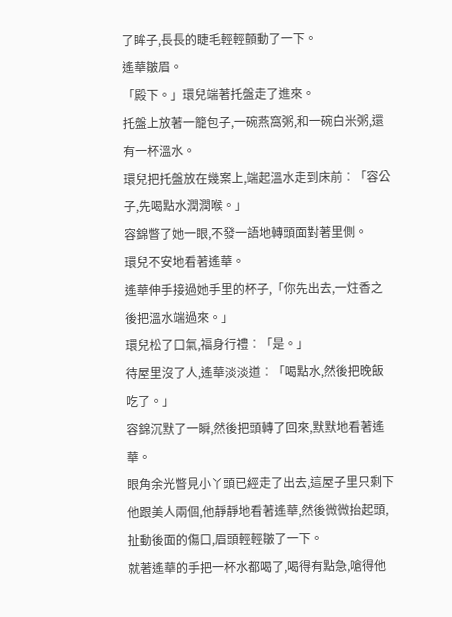了眸子,長長的睫毛輕輕顫動了一下。
遙華皺眉。
「殿下。」環兒端著托盤走了進來。
托盤上放著一籠包子,一碗燕窩粥,和一碗白米粥,還有一杯溫水。
環兒把托盤放在幾案上,端起溫水走到床前︰「容公子,先喝點水潤潤喉。」
容錦瞥了她一眼,不發一語地轉頭面對著里側。
環兒不安地看著遙華。
遙華伸手接過她手里的杯子,「你先出去,一炷香之後把溫水端過來。」
環兒松了口氣,福身行禮︰「是。」
待屋里沒了人,遙華淡淡道︰「喝點水,然後把晚飯吃了。」
容錦沉默了一瞬,然後把頭轉了回來,默默地看著遙華。
眼角余光瞥見小丫頭已經走了出去,這屋子里只剩下他跟美人兩個,他靜靜地看著遙華,然後微微抬起頭,扯動後面的傷口,眉頭輕輕皺了一下。
就著遙華的手把一杯水都喝了,喝得有點急,嗆得他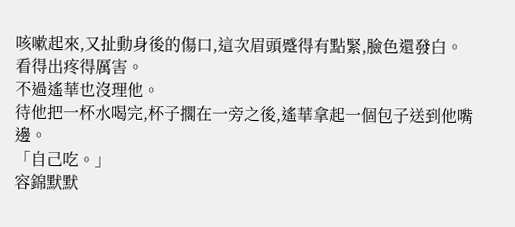咳嗽起來,又扯動身後的傷口,這次眉頭蹙得有點緊,臉色還發白。
看得出疼得厲害。
不過遙華也沒理他。
待他把一杯水喝完,杯子擱在一旁之後,遙華拿起一個包子送到他嘴邊。
「自己吃。」
容錦默默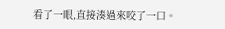看了一眼,直接湊過來咬了一口。